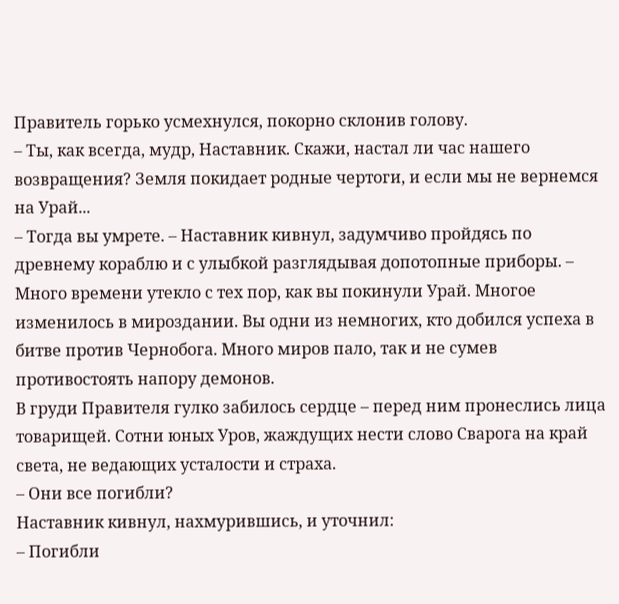Правитель горько усмехнулся, покорно склонив голову.
– Ты, как всегда, мудр, Наставник. Скажи, настал ли час нашего возвращения? Земля покидает родные чертоги, и если мы не вернемся на Урай...
– Тогда вы умрете. – Наставник кивнул, задумчиво пройдясь по древнему кораблю и с улыбкой разглядывая допотопные приборы. – Много времени утекло с тех пор, как вы покинули Урай. Многое изменилось в мироздании. Вы одни из немногих, кто добился успеха в битве против Чернобога. Много миров пало, так и не сумев противостоять напору демонов.
В груди Правителя гулко забилось сердце – перед ним пронеслись лица товарищей. Сотни юных Уров, жаждущих нести слово Сварога на край света, не ведающих усталости и страха.
– Они все погибли?
Наставник кивнул, нахмурившись, и уточнил:
– Погибли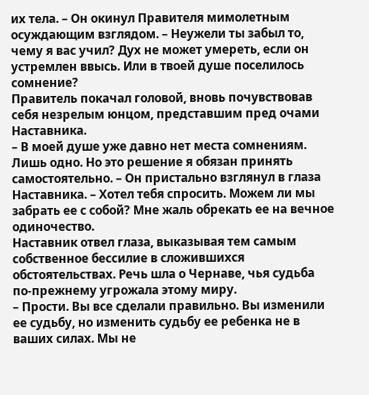их тела. – Он окинул Правителя мимолетным осуждающим взглядом. – Неужели ты забыл то, чему я вас учил? Дух не может умереть, если он устремлен ввысь. Или в твоей душе поселилось сомнение?
Правитель покачал головой, вновь почувствовав себя незрелым юнцом, представшим пред очами Наставника.
– В моей душе уже давно нет места сомнениям. Лишь одно. Но это решение я обязан принять самостоятельно. – Он пристально взглянул в глаза Наставника. – Хотел тебя спросить. Можем ли мы забрать ее с собой? Мне жаль обрекать ее на вечное одиночество.
Наставник отвел глаза, выказывая тем самым собственное бессилие в сложившихся обстоятельствах. Речь шла о Чернаве, чья судьба по-прежнему угрожала этому миру.
– Прости. Вы все сделали правильно. Вы изменили ее судьбу, но изменить судьбу ее ребенка не в ваших силах. Мы не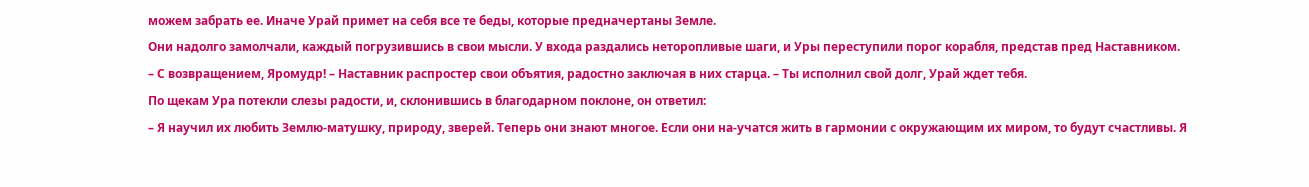можем забрать ее. Иначе Урай примет на себя все те беды, которые предначертаны Земле.
Они надолго замолчали, каждый погрузившись в свои мысли. У входа раздались неторопливые шаги, и Уры переступили порог корабля, представ пред Наставником.
– С возвращением, Яромудр! – Наставник распростер свои объятия, радостно заключая в них старца. – Ты исполнил свой долг, Урай ждет тебя.
По щекам Ура потекли слезы радости, и, склонившись в благодарном поклоне, он ответил:
– Я научил их любить Землю-матушку, природу, зверей. Теперь они знают многое. Если они на-учатся жить в гармонии с окружающим их миром, то будут счастливы. Я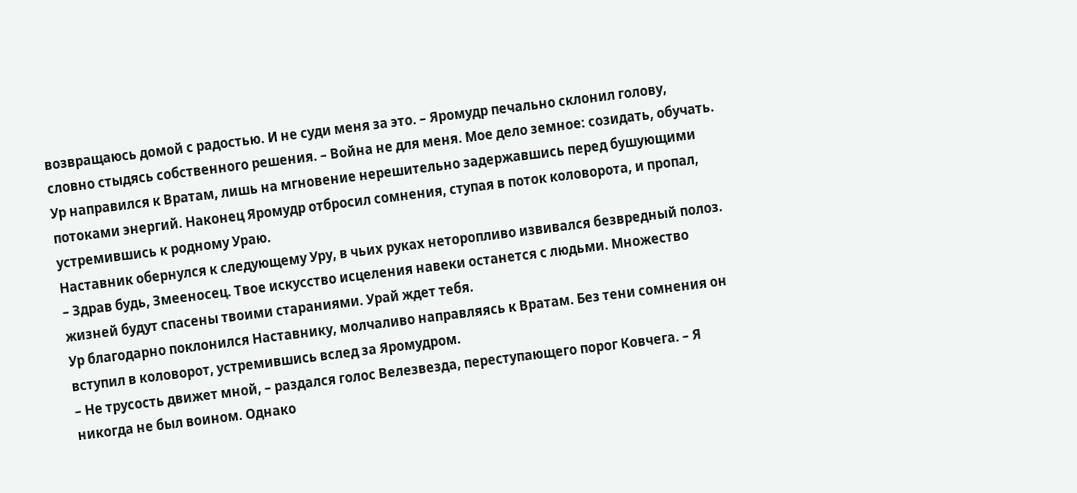возвращаюсь домой с радостью. И не суди меня за это. – Яромудр печально склонил голову, словно стыдясь собственного решения. – Война не для меня. Мое дело земное: созидать, обучать.
Ур направился к Вратам, лишь на мгновение нерешительно задержавшись перед бушующими потоками энергий. Наконец Яромудр отбросил сомнения, ступая в поток коловорота, и пропал, устремившись к родному Ураю.
Наставник обернулся к следующему Уру, в чьих руках неторопливо извивался безвредный полоз.
– Здрав будь, Змееносец. Твое искусство исцеления навеки останется с людьми. Множество жизней будут спасены твоими стараниями. Урай ждет тебя.
Ур благодарно поклонился Наставнику, молчаливо направляясь к Вратам. Без тени сомнения он вступил в коловорот, устремившись вслед за Яромудром.
– Не трусость движет мной, – раздался голос Велезвезда, переступающего порог Ковчега. – Я никогда не был воином. Однако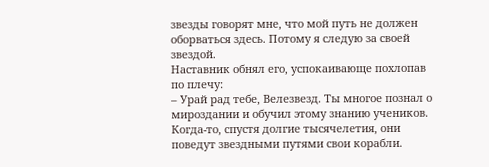звезды говорят мне, что мой путь не должен оборваться здесь. Потому я следую за своей звездой.
Наставник обнял его, успокаивающе похлопав по плечу:
– Урай рад тебе, Велезвезд. Ты многое познал о мироздании и обучил этому знанию учеников. Когда-то, спустя долгие тысячелетия, они поведут звездными путями свои корабли.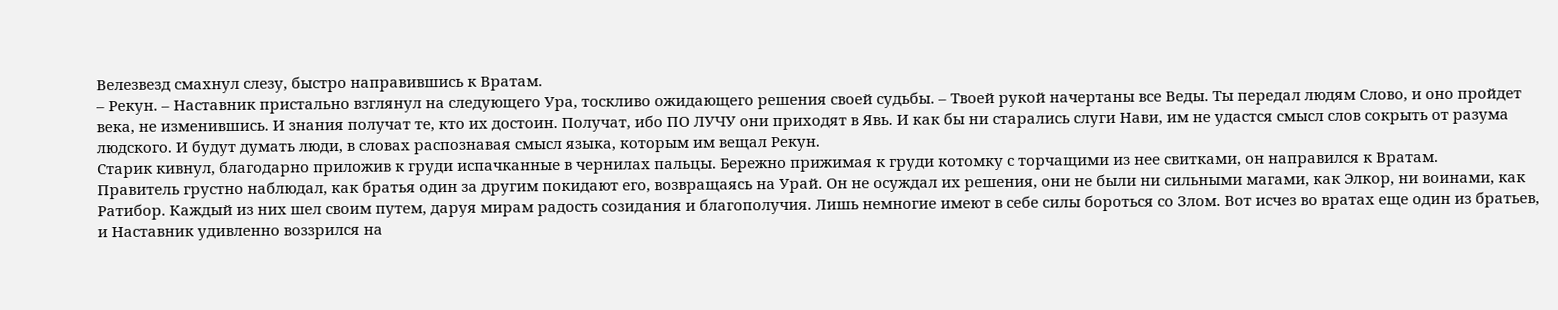Велезвезд смахнул слезу, быстро направившись к Вратам.
– Рекун. – Наставник пристально взглянул на следующего Ура, тоскливо ожидающего решения своей судьбы. – Твоей рукой начертаны все Веды. Ты передал людям Слово, и оно пройдет века, не изменившись. И знания получат те, кто их достоин. Получат, ибо ПО ЛУЧУ они приходят в Явь. И как бы ни старались слуги Нави, им не удастся смысл слов сокрыть от разума людского. И будут думать люди, в словах распознавая смысл языка, которым им вещал Рекун.
Старик кивнул, благодарно приложив к груди испачканные в чернилах пальцы. Бережно прижимая к груди котомку с торчащими из нее свитками, он направился к Вратам.
Правитель грустно наблюдал, как братья один за другим покидают его, возвращаясь на Урай. Он не осуждал их решения, они не были ни сильными магами, как Элкор, ни воинами, как Ратибор. Каждый из них шел своим путем, даруя мирам радость созидания и благополучия. Лишь немногие имеют в себе силы бороться со Злом. Вот исчез во вратах еще один из братьев, и Наставник удивленно воззрился на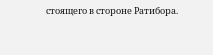стоящего в стороне Ратибора.